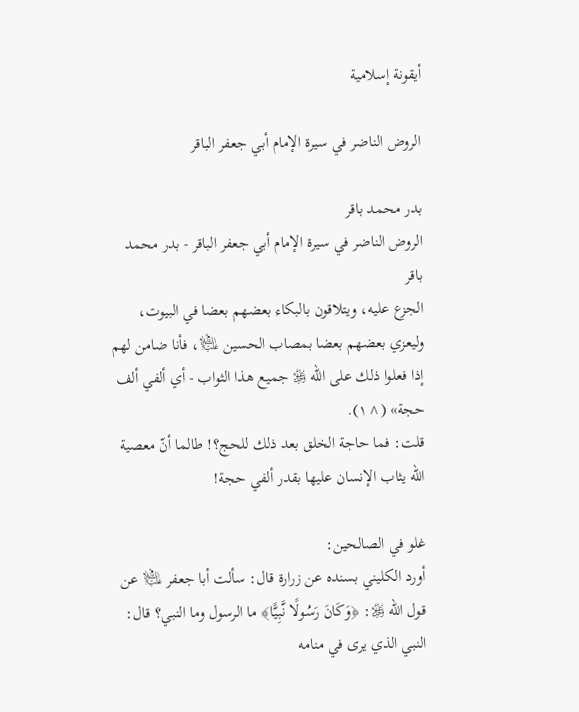أيقونة إسلامية

الروض الناضر في سيرة الإمام أبي جعفر الباقر

بدر محمد باقر
الروض الناضر في سيرة الإمام أبي جعفر الباقر - بدر محمد باقر
الجزع عليه، ويتلاقون بالبكاء بعضهم بعضا في البيوت، وليعزي بعضهم بعضا بمصاب الحسين ﵇، فأنا ضامن لهم إذا فعلوا ذلك على الله ﷿ جميع هذا الثواب - أي ألفي ألف حجة» (^١).
قلت: فما حاجة الخلق بعد ذلك للحج؟! طالما أنّ معصية الله يثاب الإنسان عليها بقدر ألفي حجة!

غلو في الصالحين:
أورد الكليني بسنده عن زرارة قال: سألت أبا جعفر ﵇ عن قول الله ﷿: ﴿وَكَانَ رَسُولًا نَّبِيًّا﴾ ما الرسول وما النبي؟ قال: النبي الذي يرى في منامه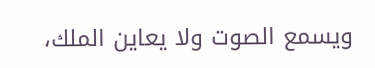ويسمع الصوت ولا يعاين الملك،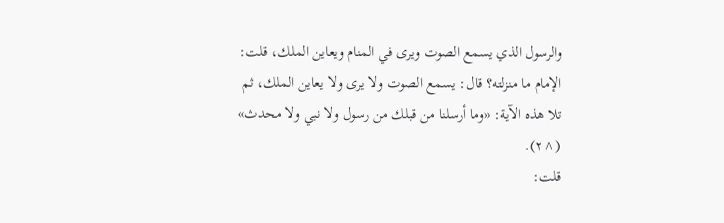والرسول الذي يسمع الصوت ويرى في المنام ويعاين الملك، قلت: الإمام ما منزلته؟ قال: يسمع الصوت ولا يرى ولا يعاين الملك، ثم تلا هذه الآية: «وما أرسلنا من قبلك من رسول ولا نبي ولا محدث» (^٢).
قلت: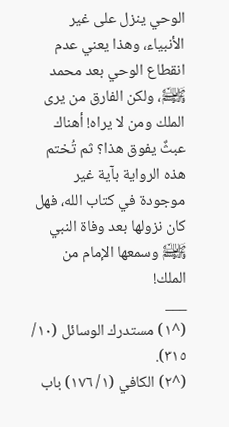الوحي ينزل على غير الأنبياء، وهذا يعني عدم انقطاع الوحي بعد محمد ﵌، ولكن الفارق من يرى الملك ومن لا يراه! أهناك عبثٌ يفوق هذا؟ ثم تُختم هذه الرواية بآية غير موجودة في كتاب الله، فهل كان نزولها بعد وفاة النبي ﵌ وسمعها الإمام من الملك!
___
(^١) مستدرك الوسائل (١٠/ ٣١٥).
(^٢) الكافي (١/ ١٧٦) باب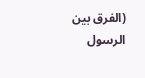(الفرق بين الرسول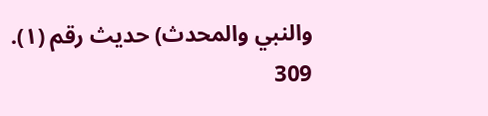والنبي والمحدث) حديث رقم (١).
309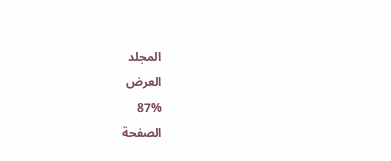المجلد
العرض
87%
الصفحة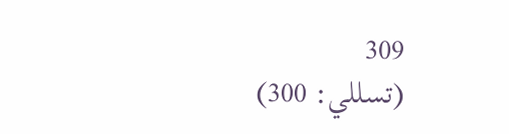309
(تسللي: 300)